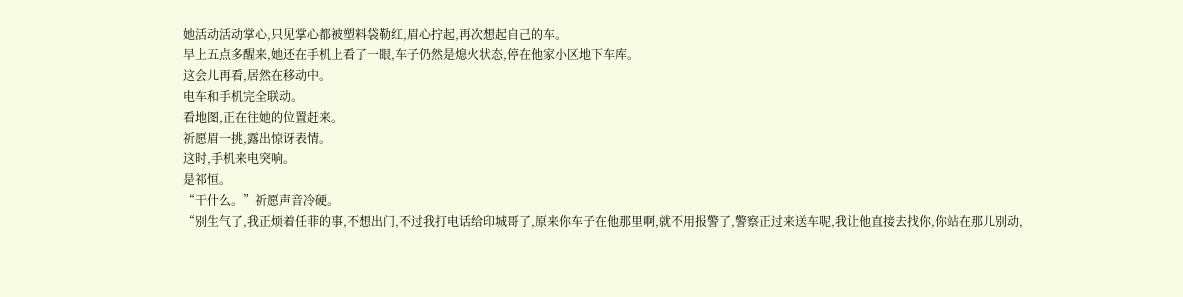她活动活动掌心,只见掌心都被塑料袋勒红,眉心拧起,再次想起自己的车。
早上五点多醒来,她还在手机上看了一眼,车子仍然是熄火状态,停在他家小区地下车库。
这会儿再看,居然在移动中。
电车和手机完全联动。
看地图,正在往她的位置赶来。
祈愿眉一挑,露出惊讶表情。
这时,手机来电突响。
是祁恒。
“干什么。”祈愿声音冷硬。
“别生气了,我正烦着任菲的事,不想出门,不过我打电话给印城哥了,原来你车子在他那里啊,就不用报警了,警察正过来送车呢,我让他直接去找你,你站在那儿别动,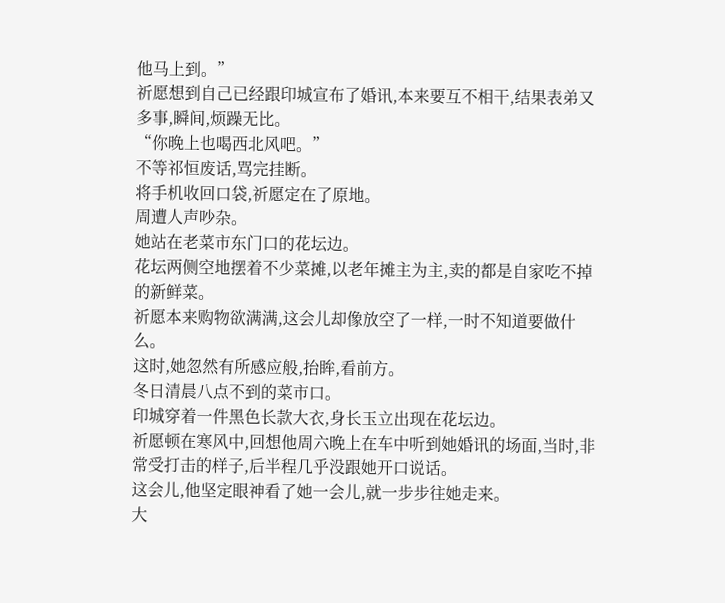他马上到。”
祈愿想到自己已经跟印城宣布了婚讯,本来要互不相干,结果表弟又多事,瞬间,烦躁无比。
“你晚上也喝西北风吧。”
不等祁恒废话,骂完挂断。
将手机收回口袋,祈愿定在了原地。
周遭人声吵杂。
她站在老菜市东门口的花坛边。
花坛两侧空地摆着不少菜摊,以老年摊主为主,卖的都是自家吃不掉的新鲜菜。
祈愿本来购物欲满满,这会儿却像放空了一样,一时不知道要做什么。
这时,她忽然有所感应般,抬眸,看前方。
冬日清晨八点不到的菜市口。
印城穿着一件黑色长款大衣,身长玉立出现在花坛边。
祈愿顿在寒风中,回想他周六晚上在车中听到她婚讯的场面,当时,非常受打击的样子,后半程几乎没跟她开口说话。
这会儿,他坚定眼神看了她一会儿,就一步步往她走来。
大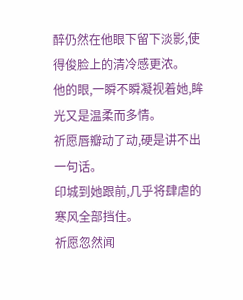醉仍然在他眼下留下淡影,使得俊脸上的清冷感更浓。
他的眼,一瞬不瞬凝视着她,眸光又是温柔而多情。
祈愿唇瓣动了动,硬是讲不出一句话。
印城到她跟前,几乎将肆虐的寒风全部挡住。
祈愿忽然闻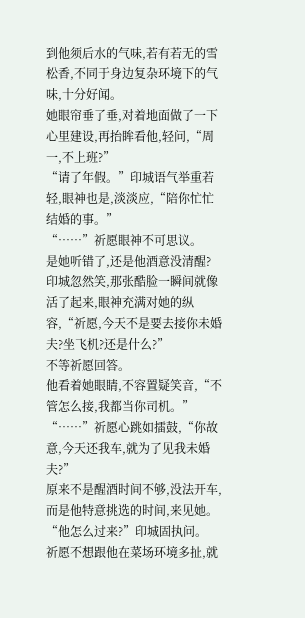到他须后水的气味,若有若无的雪松香,不同于身边复杂环境下的气味,十分好闻。
她眼帘垂了垂,对着地面做了一下心里建设,再抬眸看他,轻问,“周一,不上班?”
“请了年假。”印城语气举重若轻,眼神也是,淡淡应,“陪你忙忙结婚的事。”
“……”祈愿眼神不可思议。
是她听错了,还是他酒意没清醒?
印城忽然笑,那张酷脸一瞬间就像活了起来,眼神充满对她的纵容,“祈愿,今天不是要去接你未婚夫?坐飞机?还是什么?”
不等祈愿回答。
他看着她眼睛,不容置疑笑音,“不管怎么接,我都当你司机。”
“……”祈愿心跳如擂鼓,“你故意,今天还我车,就为了见我未婚夫?”
原来不是醒酒时间不够,没法开车,而是他特意挑选的时间,来见她。
“他怎么过来?”印城固执问。
祈愿不想跟他在菜场环境多扯,就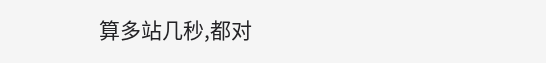算多站几秒,都对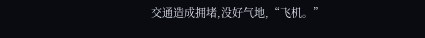交通造成拥堵,没好气地,“飞机。”